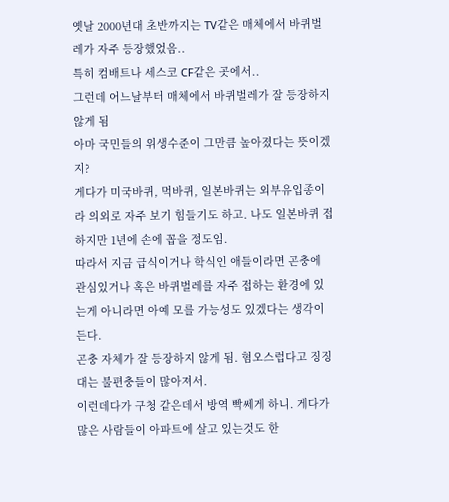옛날 2000년대 초반까지는 TV같은 매체에서 바퀴벌레가 자주 등장했었음..
특히 컴배트나 세스코 CF같은 곳에서..
그런데 어느날부터 매체에서 바퀴벌레가 잘 등장하지 않게 됨
아마 국민들의 위생수준이 그만큼 높아졌다는 뜻이겠지?
게다가 미국바퀴, 먹바퀴, 일본바퀴는 외부유입종이라 의외로 자주 보기 힘들기도 하고. 나도 일본바퀴 접하지만 1년에 손에 꼽을 정도임.
따라서 지금 급식이거나 학식인 애들이라면 곤충에 관심있거나 혹은 바퀴벌레를 자주 접하는 환경에 있는게 아니라면 아예 모를 가능성도 있겠다는 생각이 든다.
곤충 자체가 잘 등장하지 않게 됨. 혐오스럽다고 징징대는 불편충들이 많아져서.
이런데다가 구청 같은데서 방역 빡쎄게 하니. 게다가 많은 사람들이 아파트에 살고 있는것도 한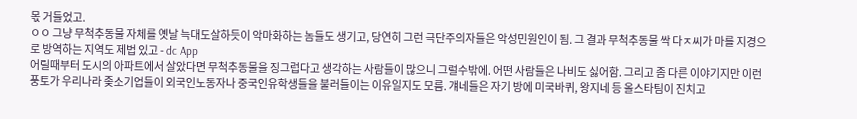몫 거들었고.
ㅇㅇ 그냥 무척추동물 자체를 옛날 늑대도살하듯이 악마화하는 놈들도 생기고, 당연히 그런 극단주의자들은 악성민원인이 됨. 그 결과 무척추동물 싹 다ㅈ씨가 마를 지경으로 방역하는 지역도 제법 있고 - dc App
어릴때부터 도시의 아파트에서 살았다면 무척추동물을 징그럽다고 생각하는 사람들이 많으니 그럴수밖에. 어떤 사람들은 나비도 싫어함. 그리고 좀 다른 이야기지만 이런 풍토가 우리나라 좆소기업들이 외국인노동자나 중국인유학생들을 불러들이는 이유일지도 모름. 걔네들은 자기 방에 미국바퀴, 왕지네 등 올스타팀이 진치고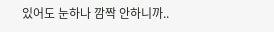있어도 눈하나 깜짝 안하니까..